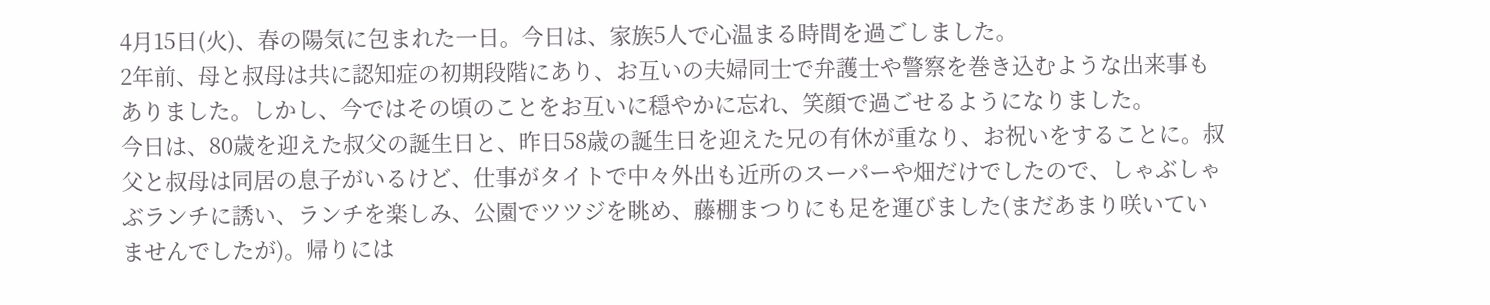4月15日(火)、春の陽気に包まれた一日。今日は、家族5人で心温まる時間を過ごしました。
2年前、母と叔母は共に認知症の初期段階にあり、お互いの夫婦同士で弁護士や警察を巻き込むような出来事もありました。しかし、今ではその頃のことをお互いに穏やかに忘れ、笑顔で過ごせるようになりました。
今日は、80歳を迎えた叔父の誕生日と、昨日58歳の誕生日を迎えた兄の有休が重なり、お祝いをすることに。叔父と叔母は同居の息子がいるけど、仕事がタイトで中々外出も近所のスーパーや畑だけでしたので、しゃぶしゃぶランチに誘い、ランチを楽しみ、公園でツツジを眺め、藤棚まつりにも足を運びました(まだあまり咲いていませんでしたが)。帰りには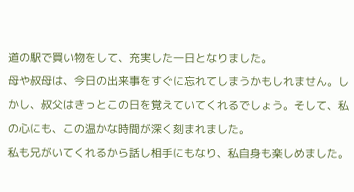道の駅で買い物をして、充実した一日となりました。
母や叔母は、今日の出来事をすぐに忘れてしまうかもしれません。しかし、叔父はきっとこの日を覚えていてくれるでしょう。そして、私の心にも、この温かな時間が深く刻まれました。
私も兄がいてくれるから話し相手にもなり、私自身も楽しめました。